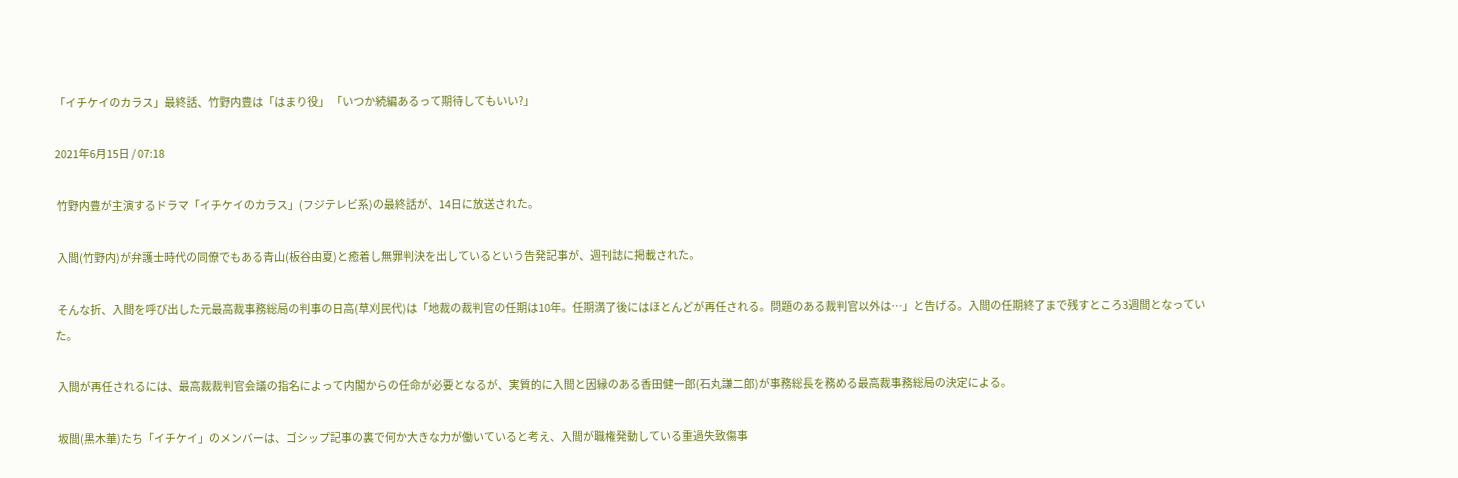「イチケイのカラス」最終話、竹野内豊は「はまり役」 「いつか続編あるって期待してもいい?」

2021年6月15日 / 07:18

 竹野内豊が主演するドラマ「イチケイのカラス」(フジテレビ系)の最終話が、14日に放送された。

 入間(竹野内)が弁護士時代の同僚でもある青山(板谷由夏)と癒着し無罪判決を出しているという告発記事が、週刊誌に掲載された。

 そんな折、入間を呼び出した元最高裁事務総局の判事の日高(草刈民代)は「地裁の裁判官の任期は10年。任期満了後にはほとんどが再任される。問題のある裁判官以外は…」と告げる。入間の任期終了まで残すところ3週間となっていた。

 入間が再任されるには、最高裁裁判官会議の指名によって内閣からの任命が必要となるが、実質的に入間と因縁のある香田健一郎(石丸謙二郎)が事務総長を務める最高裁事務総局の決定による。

 坂間(黒木華)たち「イチケイ」のメンバーは、ゴシップ記事の裏で何か大きな力が働いていると考え、入間が職権発動している重過失致傷事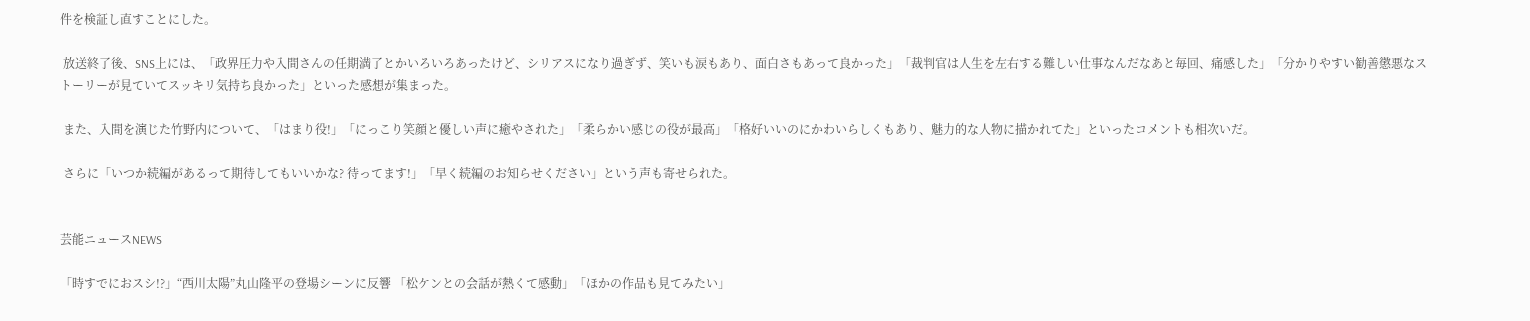件を検証し直すことにした。

 放送終了後、SNS上には、「政界圧力や入間さんの任期満了とかいろいろあったけど、シリアスになり過ぎず、笑いも涙もあり、面白さもあって良かった」「裁判官は人生を左右する難しい仕事なんだなあと毎回、痛感した」「分かりやすい勧善懲悪なストーリーが見ていてスッキリ気持ち良かった」といった感想が集まった。

 また、入間を演じた竹野内について、「はまり役!」「にっこり笑顔と優しい声に癒やされた」「柔らかい感じの役が最高」「格好いいのにかわいらしくもあり、魅力的な人物に描かれてた」といったコメントも相次いだ。

 さらに「いつか続編があるって期待してもいいかな? 待ってます!」「早く続編のお知らせください」という声も寄せられた。


芸能ニュースNEWS

「時すでにおスシ!?」“西川太陽”丸山隆平の登場シーンに反響 「松ケンとの会話が熱くて感動」「ほかの作品も見てみたい」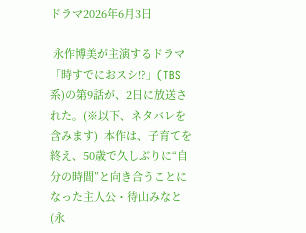ドラマ2026年6月3日

 永作博美が主演するドラマ「時すでにおスシ!?」(TBS系)の第9話が、2日に放送された。(※以下、ネタバレを含みます)  本作は、子育てを終え、50歳で久しぶりに“自分の時間”と向き合うことになった主人公・待山みなと(永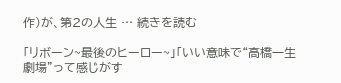作)が、第2の人生 … 続きを読む

「リボーン~最後のヒーロー~」「いい意味で“高橋一生劇場”って感じがす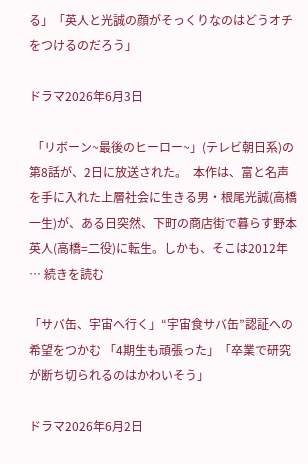る」「英人と光誠の顔がそっくりなのはどうオチをつけるのだろう」

ドラマ2026年6月3日

 「リボーン~最後のヒーロー~」(テレビ朝日系)の第8話が、2日に放送された。  本作は、富と名声を手に入れた上層社会に生きる男・根尾光誠(高橋一生)が、ある日突然、下町の商店街で暮らす野本英人(高橋=二役)に転生。しかも、そこは2012年 … 続きを読む

「サバ缶、宇宙へ行く」“宇宙食サバ缶”認証への希望をつかむ 「4期生も頑張った」「卒業で研究が断ち切られるのはかわいそう」

ドラマ2026年6月2日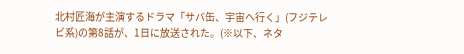北村匠海が主演するドラマ「サバ缶、宇宙へ行く」(フジテレビ系)の第8話が、1日に放送された。(※以下、ネタ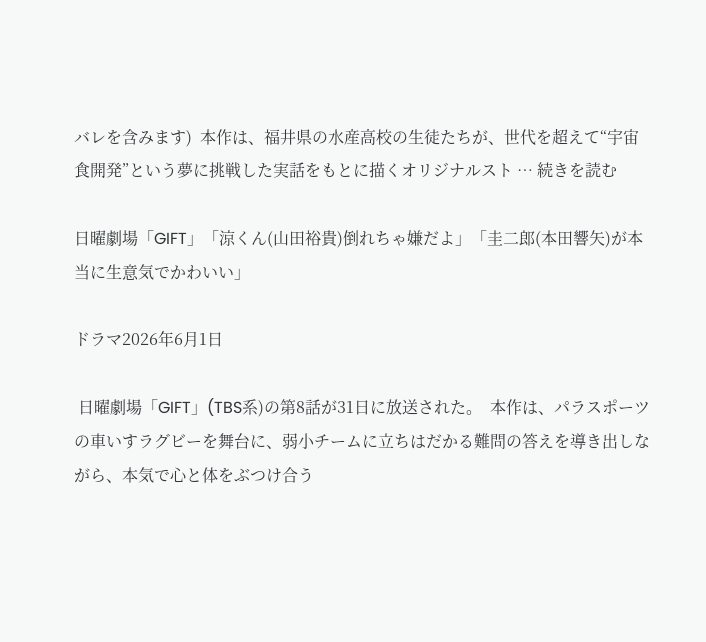バレを含みます)  本作は、福井県の水産高校の生徒たちが、世代を超えて“宇宙食開発”という夢に挑戦した実話をもとに描くオリジナルスト … 続きを読む

日曜劇場「GIFT」「涼くん(山田裕貴)倒れちゃ嫌だよ」「圭二郎(本田響矢)が本当に生意気でかわいい」

ドラマ2026年6月1日

 日曜劇場「GIFT」(TBS系)の第8話が31日に放送された。  本作は、パラスポーツの車いすラグビーを舞台に、弱小チームに立ちはだかる難問の答えを導き出しながら、本気で心と体をぶつけ合う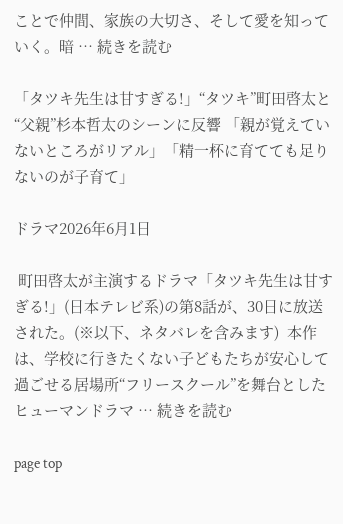ことで仲間、家族の大切さ、そして愛を知っていく。暗 … 続きを読む

「タツキ先生は甘すぎる!」“タツキ”町田啓太と“父親”杉本哲太のシーンに反響 「親が覚えていないところがリアル」「精一杯に育てても足りないのが子育て」

ドラマ2026年6月1日

 町田啓太が主演するドラマ「タツキ先生は甘すぎる!」(日本テレビ系)の第8話が、30日に放送された。(※以下、ネタバレを含みます)  本作は、学校に行きたくない子どもたちが安心して過ごせる居場所“フリースクール”を舞台としたヒューマンドラマ … 続きを読む

page top